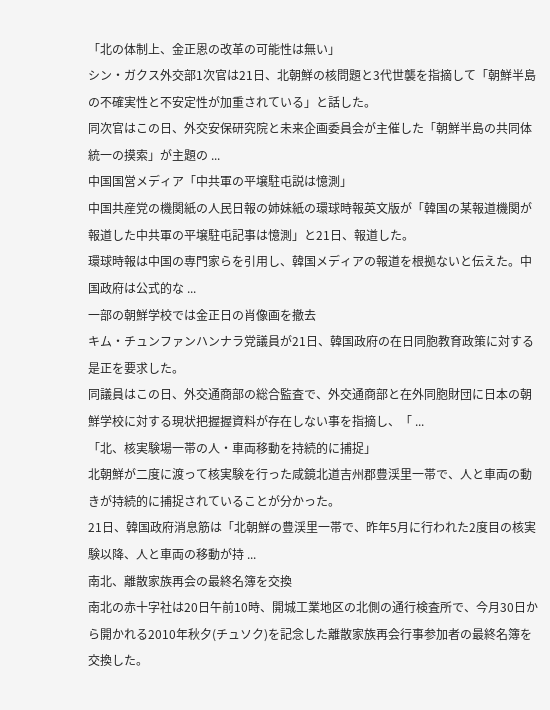「北の体制上、金正恩の改革の可能性は無い」
シン・ガクス外交部1次官は21日、北朝鮮の核問題と3代世襲を指摘して「朝鮮半島の不確実性と不安定性が加重されている」と話した。
同次官はこの日、外交安保研究院と未来企画委員会が主催した「朝鮮半島の共同体統一の摸索」が主題の ...
中国国営メディア「中共軍の平壌駐屯説は憶測」
中国共産党の機関紙の人民日報の姉妹紙の環球時報英文版が「韓国の某報道機関が報道した中共軍の平壌駐屯記事は憶測」と21日、報道した。
環球時報は中国の専門家らを引用し、韓国メディアの報道を根拠ないと伝えた。中国政府は公式的な ...
一部の朝鮮学校では金正日の肖像画を撤去
キム・チュンファンハンナラ党議員が21日、韓国政府の在日同胞教育政策に対する是正を要求した。
同議員はこの日、外交通商部の総合監査で、外交通商部と在外同胞財団に日本の朝鮮学校に対する現状把握握資料が存在しない事を指摘し、「 ...
「北、核実験場一帯の人・車両移動を持続的に捕捉」
北朝鮮が二度に渡って核実験を行った咸鏡北道吉州郡豊渓里一帯で、人と車両の動きが持続的に捕捉されていることが分かった。
21日、韓国政府消息筋は「北朝鮮の豊渓里一帯で、昨年5月に行われた2度目の核実験以降、人と車両の移動が持 ...
南北、離散家族再会の最終名簿を交換
南北の赤十字社は20日午前10時、開城工業地区の北側の通行検査所で、今月30日から開かれる2010年秋夕(チュソク)を記念した離散家族再会行事参加者の最終名簿を交換した。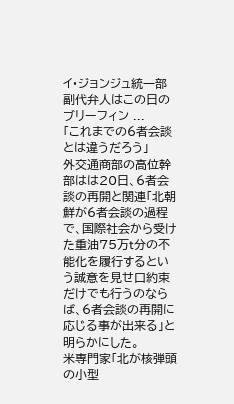イ・ジョンジュ統一部副代弁人はこの日のブリーフィン ...
「これまでの6者会談とは違うだろう」
外交通商部の高位幹部はは20日、6者会談の再開と関連「北朝鮮が6者会談の過程で、国際社会から受けた重油75万t分の不能化を履行するという誠意を見せ口約束だけでも行うのならば、6者会談の再開に応じる事が出来る」と明らかにした。
米専門家「北が核弾頭の小型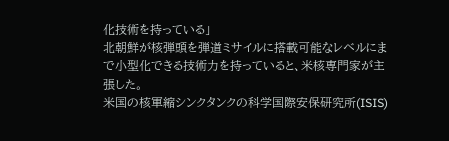化技術を持っている」
北朝鮮が核弾頭を弾道ミサイルに搭載可能なレベルにまで小型化できる技術力を持っていると、米核専門家が主張した。
米国の核軍縮シンクタンクの科学国際安保研究所(ISIS)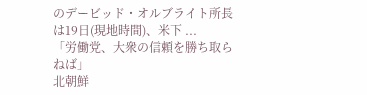のデービッド・オルブライト所長は19日(現地時間)、米下 ...
「労働党、大衆の信頼を勝ち取らねば」
北朝鮮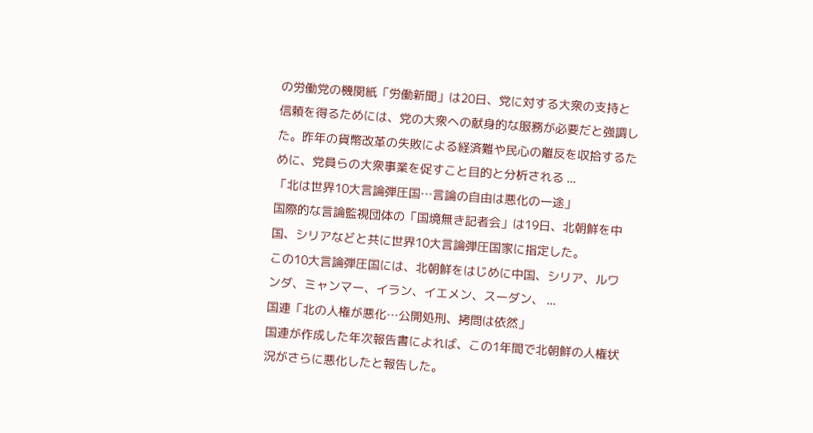の労働党の機関紙「労働新聞」は20日、党に対する大衆の支持と信頼を得るためには、党の大衆への献身的な服務が必要だと強調した。昨年の貨幣改革の失敗による経済難や民心の離反を収拾するために、党員らの大衆事業を促すこと目的と分析される ...
「北は世界10大言論弾圧国…言論の自由は悪化の一途」
国際的な言論監視団体の「国境無き記者会」は19日、北朝鮮を中国、シリアなどと共に世界10大言論弾圧国家に指定した。
この10大言論弾圧国には、北朝鮮をはじめに中国、シリア、ルワンダ、ミャンマー、イラン、イエメン、スーダン、 ...
国連「北の人権が悪化…公開処刑、拷問は依然」
国連が作成した年次報告書によれば、この1年間で北朝鮮の人権状況がさらに悪化したと報告した。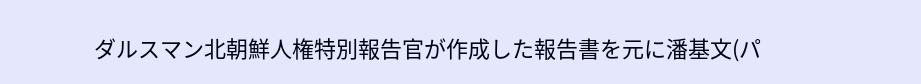ダルスマン北朝鮮人権特別報告官が作成した報告書を元に潘基文(パ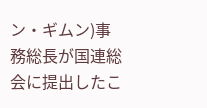ン・ギムン)事務総長が国連総会に提出したこ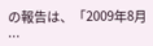の報告は、「2009年8月 ...